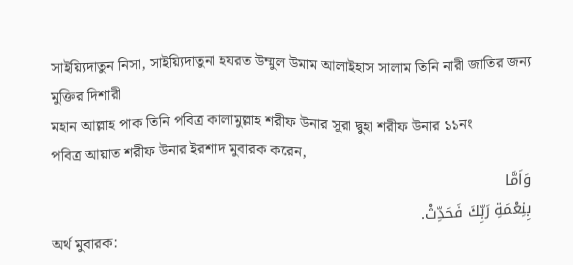সাইয়্যিদাতুন নিসা, সাইয়্যিদাতুনা হযরত উম্মুল উমাম আলাইহাস সালাম তিনি নারী জাতির জন্য মুক্তির দিশারী
মহান আল্লাহ পাক তিনি পবিত্র কালামুল্লাহ শরীফ উনার সূরা দ্বুহা শরীফ উনার ১১নং
পবিত্র আয়াত শরীফ উনার ইরশাদ মুবারক করেন,
وَاَمَّا
بِنِعْمَةِ رَبِّكَ فَحَدِّثْ.
অর্থ মুবারক: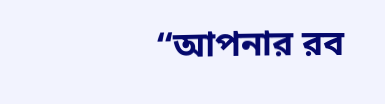“আপনার রব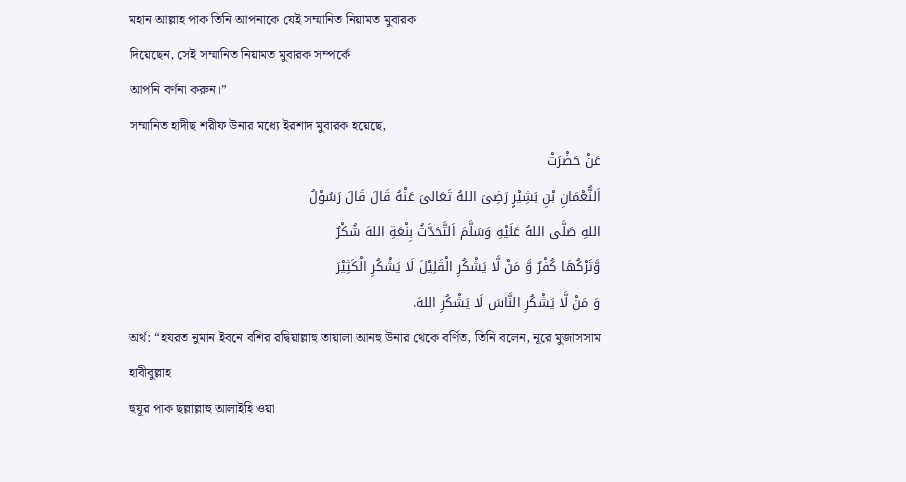মহান আল্লাহ পাক তিনি আপনাকে যেই সম্মানিত নিয়ামত মুবারক
দিয়েছেন, সেই সম্মানিত নিয়ামত মুবারক সম্পর্কে
আপনি বর্ণনা করুন।”
সম্মানিত হাদীছ শরীফ উনার মধ্যে ইরশাদ মুবারক হয়েছে,
عَنْ حَضْرَتْ
اَلنُّعْمَانِ بْنِ بَشِيْرٍ رَضِىَ اللهُ تَعَالىَ عَنْهُ قَالَ قَالَ رَسُوْلُ
اللهِ صَلَّى اللهُ عَلَيْهِ وَسَلَّمَ اَلتَّحَدَّثُ بِنْعَةِ اللهَ شُكْرٌ
وَّتَرْكُهَا كُفْرٌ وَّ مَنْ لَّا يَشْكُرِ الْقَلِيْلَ لَا يَشْكُرِ الْكَثِيْرَ
وَ مَنْ لَّا يَشْكُرِ النَّاسَ لَا يَشْكُرِ اللهَ.
অর্থ: “হযরত নুমান ইবনে বশির রদ্বিয়াল্লাহু তায়ালা আনহু উনার থেকে বর্ণিত, তিনি বলেন, নূরে মুজাসসাম হাবীবুল্লাহ
হুযূর পাক ছল্লাল্লাহু আলাইহি ওয়া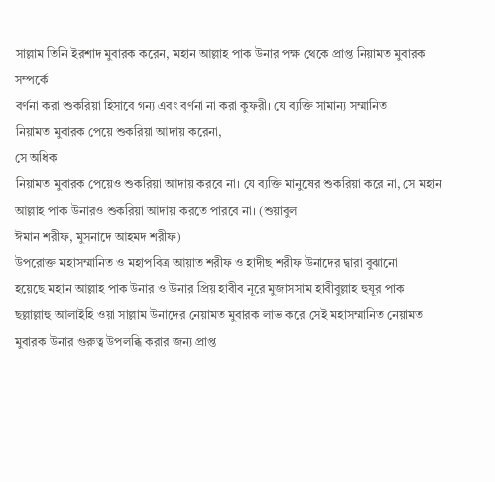সাল্লাম তিনি ইরশাদ মুবারক করেন, মহান আল্লাহ পাক উনার পক্ষ থেকে প্রাপ্ত নিয়ামত মুবারক সম্পর্কে
বর্ণনা করা শুকরিয়া হিসাবে গন্য এবং বর্ণনা না করা কুফরী। যে ব্যক্তি সামান্য সম্মানিত
নিয়ামত মুবারক পেয়ে শুকরিয়া আদায় করেনা,
সে অধিক
নিয়ামত মুবারক পেয়েও শুকরিয়া আদায় করবে না। যে ব্যক্তি মানুষের শুকরিয়া করে না, সে মহান আল্লাহ পাক উনারও শুকরিয়া আদায় করতে পারবে না। (শুয়াবুল
ঈমান শরীফ, মুসনাদে আহমদ শরীফ)
উপরোক্ত মহাসম্মানিত ও মহাপবিত্র আয়াত শরীফ ও হাদীছ শরীফ উনাদের দ্বারা বুঝানো
হয়েছে মহান আল্লাহ পাক উনার ও উনার প্রিয় হাবীব নূরে মুজাসসাম হাবীবুল্লাহ হুযূর পাক
ছল্লাল্লাহু আলাইহি ওয়া সাল্লাম উনাদের নেয়ামত মুবারক লাভ করে সেই মহাসম্মানিত নেয়ামত
মুবারক উনার গুরুত্ব উপলব্ধি করার জন্য প্রাপ্ত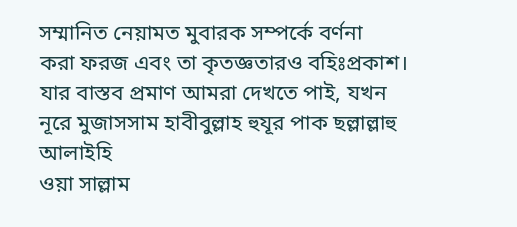সম্মানিত নেয়ামত মুবারক সম্পর্কে বর্ণনা
করা ফরজ এবং তা কৃতজ্ঞতারও বহিঃপ্রকাশ। যার বাস্তব প্রমাণ আমরা দেখতে পাই, যখন নূরে মুজাসসাম হাবীবুল্লাহ হুযূর পাক ছল্লাল্লাহু আলাইহি
ওয়া সাল্লাম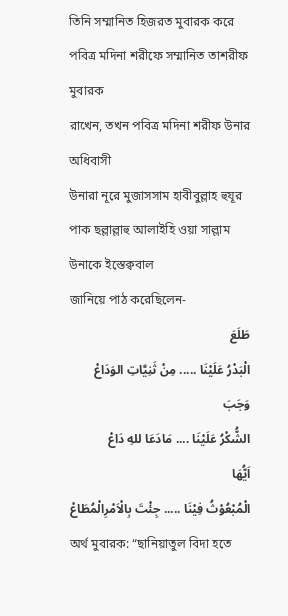তিনি সম্মানিত হিজরত মুবারক করে পবিত্র মদিনা শরীফে সম্মানিত তাশরীফ মুবারক
রাখেন, তখন পবিত্র মদিনা শরীফ উনার অধিবাসী
উনারা নূরে মুজাসসাম হাবীবুল্লাহ হুযূর পাক ছল্লাল্লাহু আলাইহি ওয়া সাল্লাম উনাকে ইস্তেক্ববাল
জানিয়ে পাঠ করেছিলেন-
طَلَعَ
الْبَدْرُ عَلَيْنَا ..... مِنْ ثَنِيَّاتِ الوَدَاعْ
وَجَبَ
الشُّكْرُ عَلَيْنَا .... مَادَعَا للهِ دَاعْ
اَيُّهَا
الْمُبْعُوْثُ فِيْنَا ..... جِئْتَ بِالْاَمْرِالْمُطَاعْ
অর্থ মুবারক: “ছানিয়াতুল বিদা হতে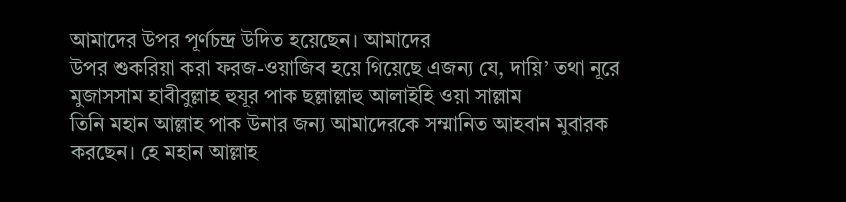আমাদের উপর পূর্ণচন্দ্র উদিত হয়েছেন। আমাদের
উপর শুকরিয়া করা ফরজ-ওয়াজিব হয়ে গিয়েছে এজন্য যে, দায়ি’ তথা নূরে মুজাসসাম হাবীবুল্লাহ হুযূর পাক ছল্লাল্লাহু আলাইহি ওয়া সাল্লাম
তিনি মহান আল্লাহ পাক উনার জন্য আমাদেরকে সম্মানিত আহবান মুবারক করছেন। হে মহান আল্লাহ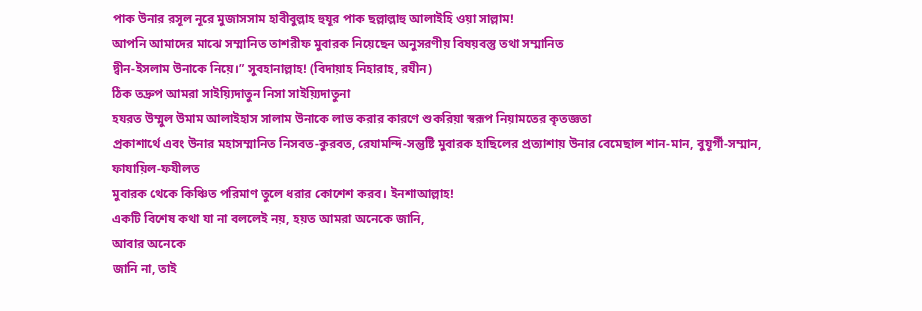পাক উনার রসূল নূরে মুজাসসাম হাবীবুল্লাহ হুযূর পাক ছল্লাল্লাহু আলাইহি ওয়া সাল্লাম!
আপনি আমাদের মাঝে সম্মানিত তাশরীফ মুবারক নিয়েছেন অনুসরণীয় বিষয়বস্তু তথা সম্মানিত
দ্বীন-ইসলাম উনাকে নিয়ে।” সুবহানাল্লাহ! (বিদায়াহ নিহারাহ, রযীন)
ঠিক তদ্রুপ আমরা সাইয়্যিদাতুন নিসা সাইয়্যিদাতুনা
হযরত উম্মুল উমাম আলাইহাস সালাম উনাকে লাভ করার কারণে শুকরিয়া স্বরূপ নিয়ামতের কৃতজ্ঞতা
প্রকাশার্থে এবং উনার মহাসম্মানিত নিসবত-কুরবত, রেযামন্দি-সন্তুষ্টি মুবারক হাছিলের প্রত্যাশায় উনার বেমেছাল শান-মান, বুযূর্গী-সম্মান,
ফাযায়িল-ফযীলত
মুবারক থেকে কিঞ্চিত পরিমাণ তুলে ধরার কোশেশ করব। ইনশাআল্লাহ!
একটি বিশেষ কথা যা না বললেই নয়, হয়ত আমরা অনেকে জানি,
আবার অনেকে
জানি না, তাই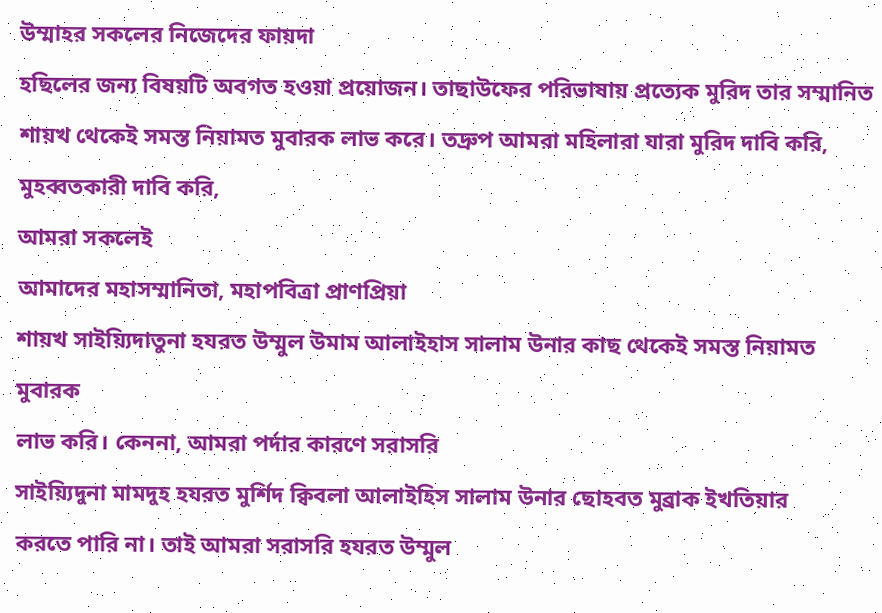উম্মাহর সকলের নিজেদের ফায়দা
হছিলের জন্য বিষয়টি অবগত হওয়া প্রয়োজন। তাছাউফের পরিভাষায় প্রত্যেক মুরিদ তার সম্মানিত
শায়খ থেকেই সমস্ত নিয়ামত মুবারক লাভ করে। তদ্রুপ আমরা মহিলারা যারা মুরিদ দাবি করি, মুহব্বতকারী দাবি করি,
আমরা সকলেই
আমাদের মহাসম্মানিতা, মহাপবিত্রা প্রাণপ্রিয়া
শায়খ সাইয়্যিদাতুনা হযরত উম্মুল উমাম আলাইহাস সালাম উনার কাছ থেকেই সমস্ত নিয়ামত মুবারক
লাভ করি। কেননা, আমরা পর্দার কারণে সরাসরি
সাইয়্যিদুনা মামদুহ হযরত মুর্শিদ ক্বিবলা আলাইহিস সালাম উনার ছোহবত মুব্রাক ইখতিয়ার
করতে পারি না। তাই আমরা সরাসরি হযরত উম্মুল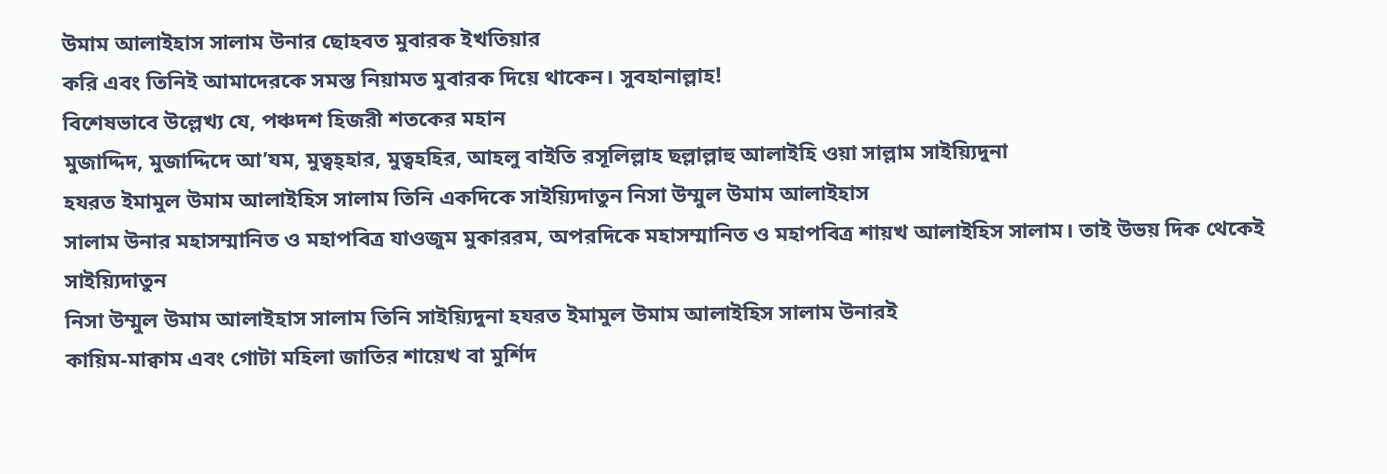উমাম আলাইহাস সালাম উনার ছোহবত মুবারক ইখতিয়ার
করি এবং তিনিই আমাদেরকে সমস্ত নিয়ামত মুবারক দিয়ে থাকেন। সুবহানাল্লাহ!
বিশেষভাবে উল্লেখ্য যে, পঞ্চদশ হিজরী শতকের মহান
মুজাদ্দিদ, মুজাদ্দিদে আ’যম, মুত্বহ্হার, মুত্বহহির, আহলু বাইতি রসূলিল্লাহ ছল্লাল্লাহু আলাইহি ওয়া সাল্লাম সাইয়্যিদুনা
হযরত ইমামুল উমাম আলাইহিস সালাম তিনি একদিকে সাইয়্যিদাতুন নিসা উম্মুল উমাম আলাইহাস
সালাম উনার মহাসম্মানিত ও মহাপবিত্র যাওজুম মুকাররম, অপরদিকে মহাসম্মানিত ও মহাপবিত্র শায়খ আলাইহিস সালাম। তাই উভয় দিক থেকেই সাইয়্যিদাতুন
নিসা উম্মুল উমাম আলাইহাস সালাম তিনি সাইয়্যিদুনা হযরত ইমামুল উমাম আলাইহিস সালাম উনারই
কায়িম-মাক্বাম এবং গোটা মহিলা জাতির শায়েখ বা মুর্শিদ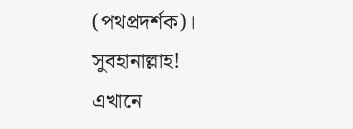(পথপ্রদর্শক)। সুবহানাল্লাহ!
এখানে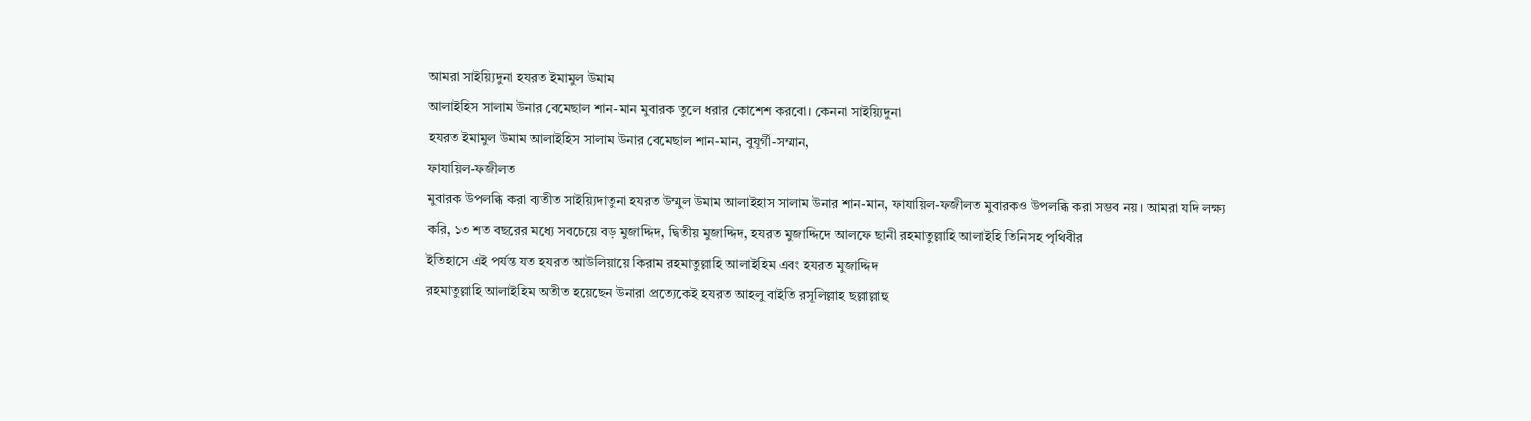আমরা সাইয়্যিদুনা হযরত ইমামুল উমাম
আলাইহিস সালাম উনার বেমেছাল শান-মান মুবারক তুলে ধরার কোশেশ করবো। কেননা সাইয়্যিদুনা
হযরত ইমামুল উমাম আলাইহিস সালাম উনার বেমেছাল শান-মান, বুযূর্গী-সম্মান,
ফাযায়িল-ফজীলত
মুবারক উপলব্ধি করা ব্যতীত সাইয়্যিদাতুনা হযরত উম্মুল উমাম আলাইহাস সালাম উনার শান-মান, ফাযায়িল-ফজীলত মুবারকও উপলব্ধি করা সম্ভব নয়। আমরা যদি লক্ষ্য
করি, ১৩ শত বছরের মধ্যে সবচেয়ে বড় মুজাদ্দিদ, দ্বিতীয় মুজাদ্দিদ, হযরত মুজাদ্দিদে আলফে ছানী রহমাতুল্লাহি আলাইহি তিনিসহ পৃথিবীর
ইতিহাসে এই পর্যন্ত যত হযরত আউলিয়ায়ে কিরাম রহমাতুল্লাহি আলাইহিম এবং হযরত মুজাদ্দিদ
রহমাতুল্লাহি আলাইহিম অতীত হয়েছেন উনারা প্রত্যেকেই হযরত আহলু বাইতি রসূলিল্লাহ ছল্লাল্লাহু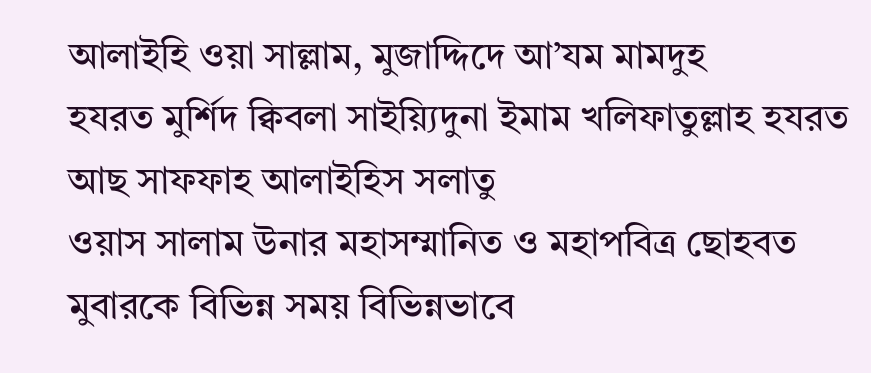আলাইহি ওয়া সাল্লাম, মুজাদ্দিদে আ’যম মামদুহ
হযরত মুর্শিদ ক্বিবলা সাইয়্যিদুনা ইমাম খলিফাতুল্লাহ হযরত আছ সাফফাহ আলাইহিস সলাতু
ওয়াস সালাম উনার মহাসম্মানিত ও মহাপবিত্র ছোহবত মুবারকে বিভিন্ন সময় বিভিন্নভাবে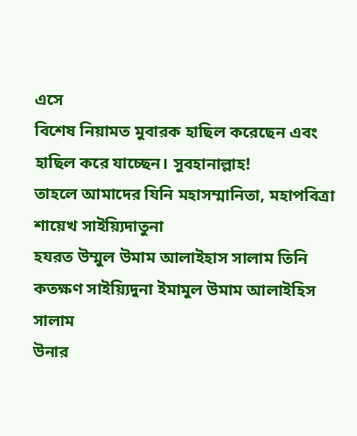এসে
বিশেষ নিয়ামত মুবারক হাছিল করেছেন এবং হাছিল করে যাচ্ছেন। সুবহানাল্লাহ!
তাহলে আমাদের যিনি মহাসম্মানিতা, মহাপবিত্রা শায়েখ সাইয়্যিদাতুনা
হযরত উম্মুল উমাম আলাইহাস সালাম তিনি কতক্ষণ সাইয়্যিদুনা ইমামুল উমাম আলাইহিস সালাম
উনার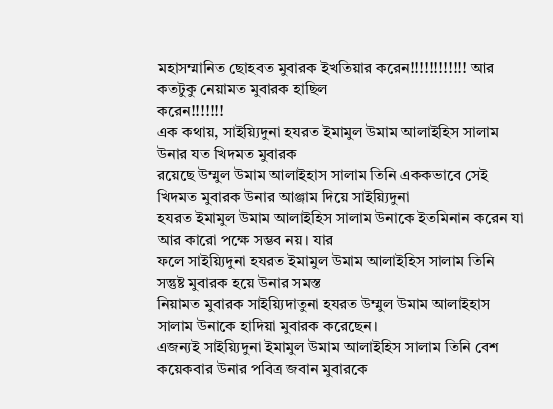মহাসম্মানিত ছোহবত মুবারক ইখতিয়ার করেন!!!!!!!!!!!! আর কতটুকু নেয়ামত মুবারক হাছিল
করেন!!!!!!!
এক কথায়, সাইয়্যিদুনা হযরত ইমামুল উমাম আলাইহিস সালাম উনার যত খিদমত মুবারক
রয়েছে উম্মুল উমাম আলাইহাস সালাম তিনি এককভাবে সেই খিদমত মুবারক উনার আঞ্জাম দিয়ে সাইয়্যিদুনা
হযরত ইমামুল উমাম আলাইহিস সালাম উনাকে ইতমিনান করেন যা আর কারো পক্ষে সম্ভব নয়। যার
ফলে সাইয়্যিদুনা হযরত ইমামুল উমাম আলাইহিস সালাম তিনি সন্তুষ্ট মুবারক হয়ে উনার সমস্ত
নিয়ামত মুবারক সাইয়্যিদাতুনা হযরত উম্মুল উমাম আলাইহাস সালাম উনাকে হাদিয়া মুবারক করেছেন।
এজন্যই সাইয়্যিদুনা ইমামুল উমাম আলাইহিস সালাম তিনি বেশ কয়েকবার উনার পবিত্র জবান মুবারকে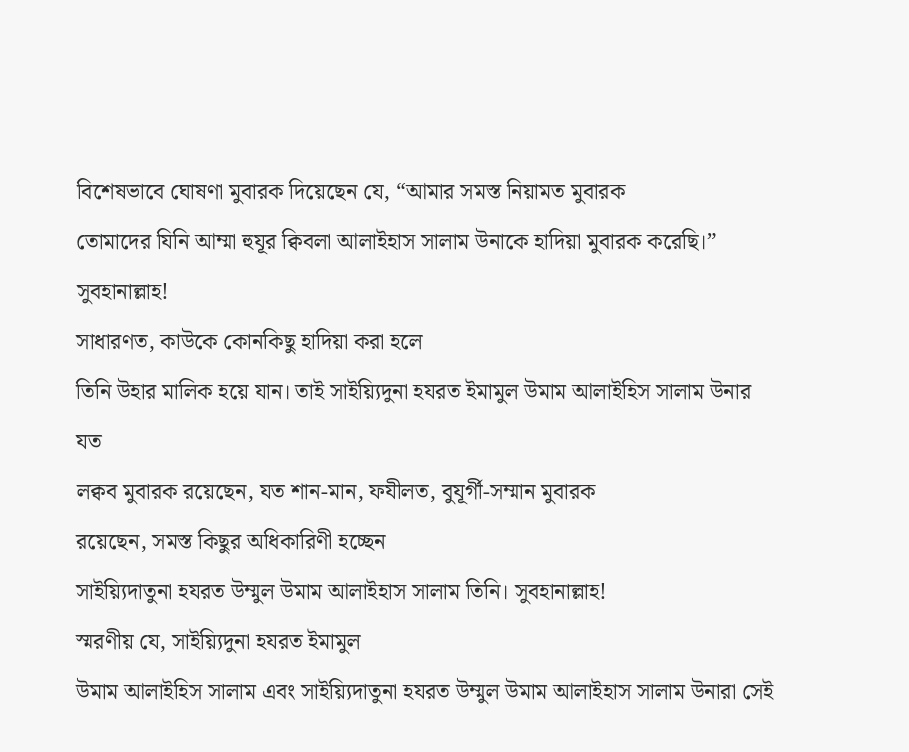বিশেষভাবে ঘোষণা মুবারক দিয়েছেন যে, “আমার সমস্ত নিয়ামত মুবারক
তোমাদের যিনি আম্মা হুযূর ক্বিবলা আলাইহাস সালাম উনাকে হাদিয়া মুবারক করেছি।” সুবহানাল্লাহ!
সাধারণত, কাউকে কোনকিছু হাদিয়া করা হলে
তিনি উহার মালিক হয়ে যান। তাই সাইয়্যিদুনা হযরত ইমামুল উমাম আলাইহিস সালাম উনার যত
লক্বব মুবারক রয়েছেন, যত শান-মান, ফযীলত, বুযূর্গী-সম্মান মুবারক
রয়েছেন, সমস্ত কিছুর অধিকারিণী হচ্ছেন
সাইয়্যিদাতুনা হযরত উম্মুল উমাম আলাইহাস সালাম তিনি। সুবহানাল্লাহ!
স্মরণীয় যে, সাইয়্যিদুনা হযরত ইমামুল
উমাম আলাইহিস সালাম এবং সাইয়্যিদাতুনা হযরত উম্মুল উমাম আলাইহাস সালাম উনারা সেই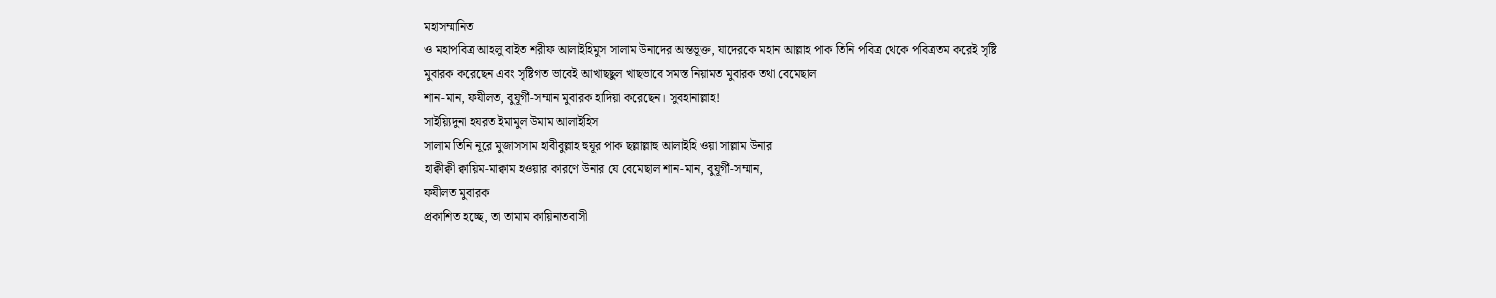মহাসম্মানিত
ও মহাপবিত্র আহলু বাইত শরীফ আলাইহিমুস সালাম উনাদের অন্তভূক্ত, যাদেরকে মহান আল্লাহ পাক তিনি পবিত্র থেকে পবিত্রতম করেই সৃষ্টি
মুবারক করেছেন এবং সৃষ্টিগত ভাবেই আখাছছুল খাছভাবে সমস্ত নিয়ামত মুবারক তথা বেমেছাল
শান-মান, ফযীলত, বুযূর্গী-সম্মান মুবারক হাদিয়া করেছেন। সুবহানাল্লাহ!
সাইয়্যিদুনা হযরত ইমামুল উমাম আলাইহিস
সালাম তিনি নূরে মুজাসসাম হাবীবুল্লাহ হুযূর পাক ছল্লাল্লাহু আলাইহি ওয়া সাল্লাম উনার
হাক্বীক্বী ক্বায়িম-মাক্বাম হওয়ার কারণে উনার যে বেমেছাল শান-মান, বুযূর্গী-সম্মান,
ফযীলত মুবারক
প্রকাশিত হচ্ছে, তা তামাম কায়িনাতবাসী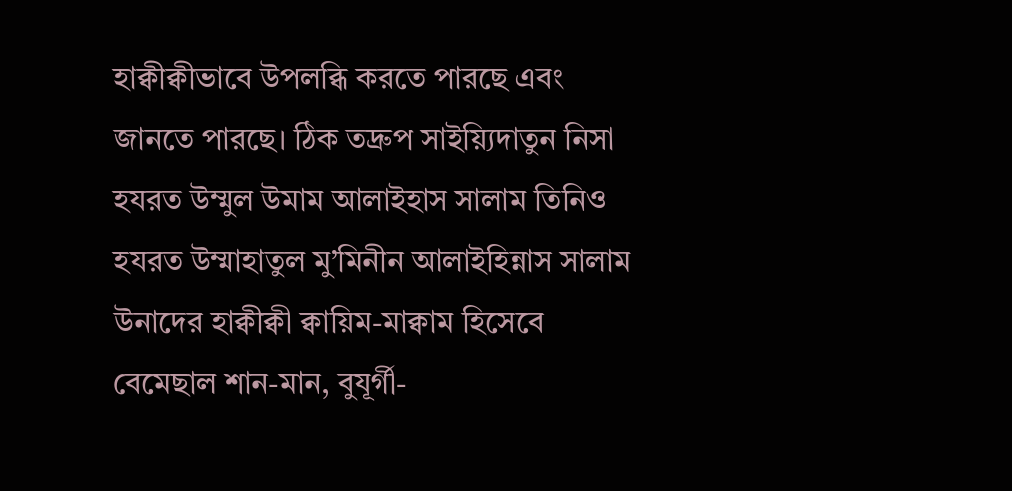হাক্বীক্বীভাবে উপলব্ধি করতে পারছে এবং জানতে পারছে। ঠিক তদ্রুপ সাইয়্যিদাতুন নিসা
হযরত উম্মুল উমাম আলাইহাস সালাম তিনিও হযরত উম্মাহাতুল মু’মিনীন আলাইহিন্নাস সালাম
উনাদের হাক্বীক্বী ক্বায়িম-মাক্বাম হিসেবে বেমেছাল শান-মান, বুযূর্গী-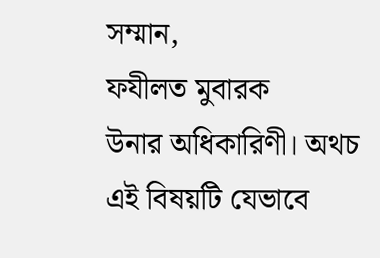সম্মান,
ফযীলত মুবারক
উনার অধিকারিণী। অথচ এই বিষয়টি যেভাবে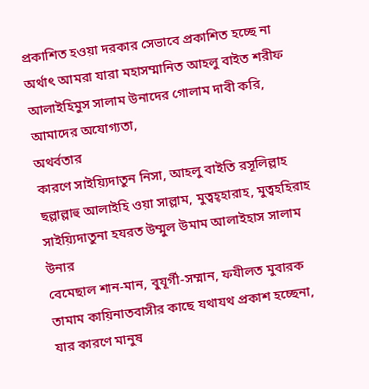প্রকাশিত হওয়া দরকার সেভাবে প্রকাশিত হচ্ছে না
অর্থাৎ আমরা যারা মহাসম্মানিত আহলু বাইত শরীফ আলাইহিমুস সালাম উনাদের গোলাম দাবী করি, আমাদের অযোগ্যতা,
অথর্বতার
কারণে সাইয়্যিদাতুন নিসা, আহলু বাইতি রসূলিল্লাহ
ছল্লাল্লাহু আলাইহি ওয়া সাল্লাম, মুত্বহ্হারাহ, মুত্বহহিরাহ সাইয়্যিদাতুনা হযরত উম্মুল উমাম আলাইহাস সালাম উনার
বেমেছাল শান-মান, বুযূর্গী-সম্মান, ফযীলত মুবারক তামাম কায়িনাতবাসীর কাছে যথাযথ প্রকাশ হচ্ছেনা, যার কারণে মানুষ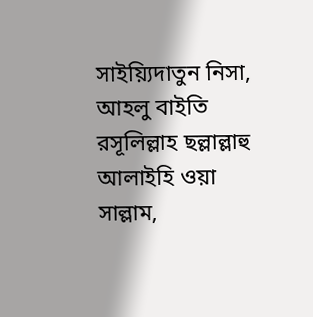সাইয়্যিদাতুন নিসা, আহলু বাইতি রসূলিল্লাহ ছল্লাল্লাহু আলাইহি ওয়া সাল্লাম,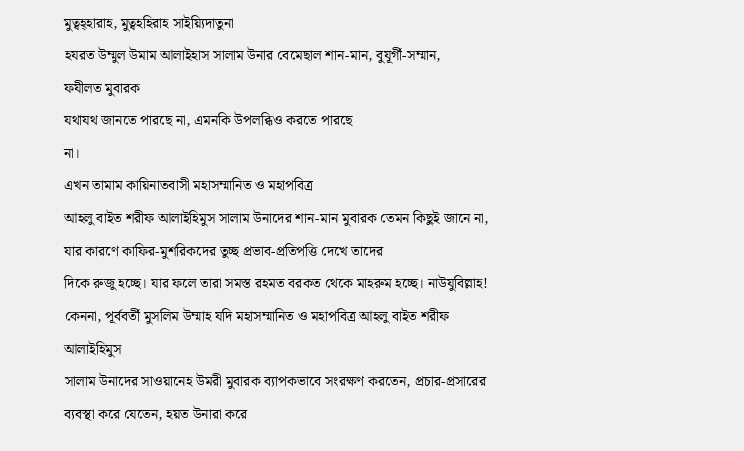মুত্বহ্হারাহ, মুত্বহহিরাহ সাইয়্যিদাতুনা
হযরত উম্মুল উমাম আলাইহাস সালাম উনার বেমেছাল শান-মান, বুযূর্গী-সম্মান,
ফযীলত মুবারক
যথাযথ জানতে পারছে না, এমনকি উপলব্ধিও করতে পারছে
না।
এখন তামাম কায়িনাতবাসী মহাসম্মানিত ও মহাপবিত্র
আহলু বাইত শরীফ আলাইহিমুস সালাম উনাদের শান-মান মুবারক তেমন কিছুই জানে না, যার কারণে কাফির-মুশরিকদের তুচ্ছ প্রভাব-প্রতিপত্তি দেখে তাদের
দিকে রুজু হচ্ছে। যার ফলে তারা সমস্ত রহমত বরকত থেকে মাহরুম হচ্ছে। নাউযুবিল্লাহ!
কেননা, পূর্ববর্তী মুসলিম উম্মাহ যদি মহাসম্মানিত ও মহাপবিত্র আহলু বাইত শরীফ আলাইহিমুস
সালাম উনাদের সাওয়ানেহ উমরী মুবারক ব্যাপকভাবে সংরক্ষণ করতেন, প্রচার-প্রসারের ব্যবস্থা করে যেতেন, হয়ত উনারা করে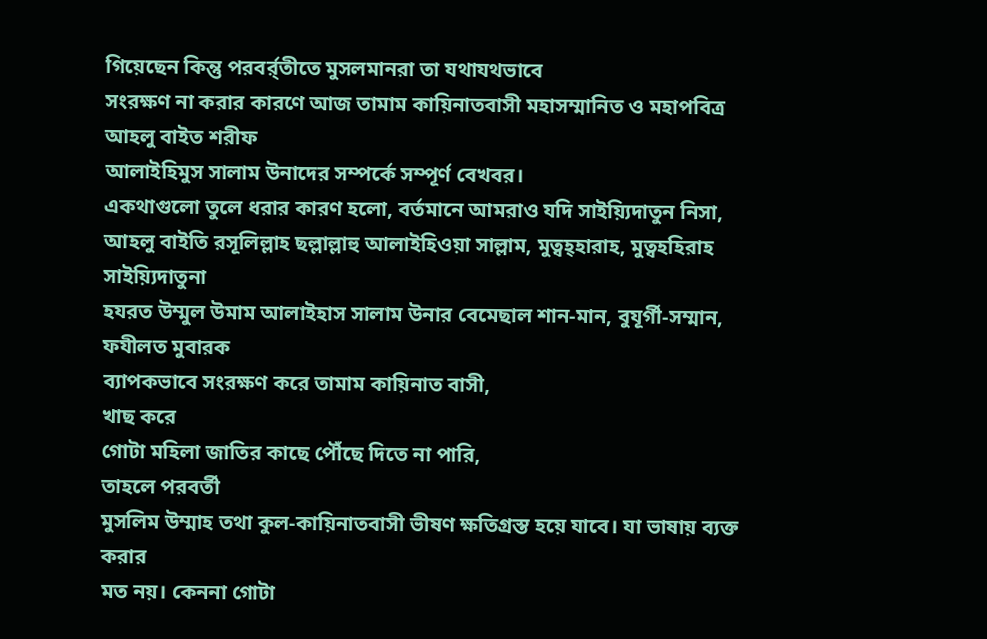গিয়েছেন কিন্তু পরবর্র্তীতে মুসলমানরা তা যথাযথভাবে
সংরক্ষণ না করার কারণে আজ তামাম কায়িনাতবাসী মহাসম্মানিত ও মহাপবিত্র আহলু বাইত শরীফ
আলাইহিমুস সালাম উনাদের সম্পর্কে সম্পূর্ণ বেখবর।
একথাগুলো তুলে ধরার কারণ হলো, বর্তমানে আমরাও যদি সাইয়্যিদাতুন নিসা, আহলু বাইতি রসূলিল্লাহ ছল্লাল্লাহু আলাইহিওয়া সাল্লাম, মুত্বহ্হারাহ, মুত্বহহিরাহ সাইয়্যিদাতুনা
হযরত উম্মুল উমাম আলাইহাস সালাম উনার বেমেছাল শান-মান, বুযূর্গী-সম্মান,
ফযীলত মুবারক
ব্যাপকভাবে সংরক্ষণ করে তামাম কায়িনাত বাসী,
খাছ করে
গোটা মহিলা জাতির কাছে পৌঁছে দিতে না পারি,
তাহলে পরবর্তী
মুসলিম উম্মাহ তথা কুল-কায়িনাতবাসী ভীষণ ক্ষতিগ্রস্ত হয়ে যাবে। যা ভাষায় ব্যক্ত করার
মত নয়। কেননা গোটা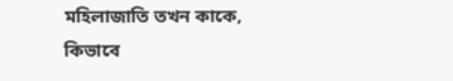মহিলাজাতি তখন কাকে,
কিভাবে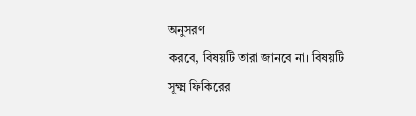অনুসরণ
করবে, বিষয়টি তারা জানবে না। বিষয়টি
সূক্ষ্ম ফিকিরের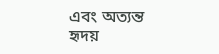এবং অত্যন্ত হৃদয়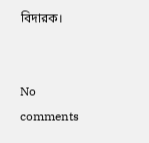বিদারক।


No comments